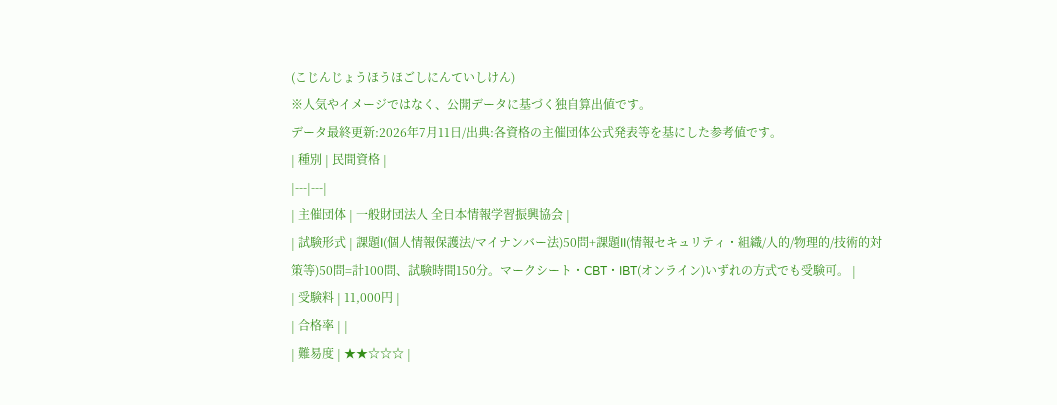(こじんじょうほうほごしにんていしけん)
※人気やイメージではなく、公開データに基づく独自算出値です。
データ最終更新:2026年7月11日/出典:各資格の主催団体公式発表等を基にした参考値です。
| 種別 | 民間資格 |
|---|---|
| 主催団体 | 一般財団法人 全日本情報学習振興協会 |
| 試験形式 | 課題I(個人情報保護法/マイナンバー法)50問+課題II(情報セキュリティ・組織/人的/物理的/技術的対策等)50問=計100問、試験時間150分。マークシート・CBT・IBT(オンライン)いずれの方式でも受験可。 |
| 受験料 | 11,000円 |
| 合格率 | |
| 難易度 | ★★☆☆☆ |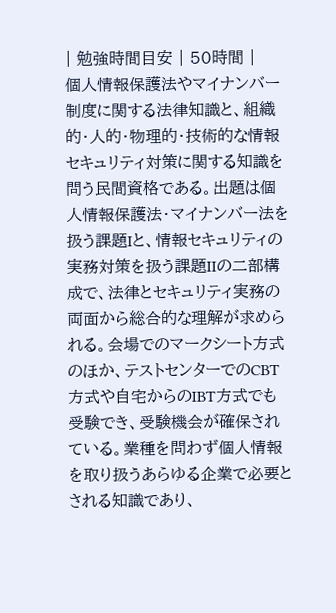| 勉強時間目安 | 50時間 |
個人情報保護法やマイナンバー制度に関する法律知識と、組織的・人的・物理的・技術的な情報セキュリティ対策に関する知識を問う民間資格である。出題は個人情報保護法・マイナンバー法を扱う課題Iと、情報セキュリティの実務対策を扱う課題IIの二部構成で、法律とセキュリティ実務の両面から総合的な理解が求められる。会場でのマークシート方式のほか、テストセンターでのCBT方式や自宅からのIBT方式でも受験でき、受験機会が確保されている。業種を問わず個人情報を取り扱うあらゆる企業で必要とされる知識であり、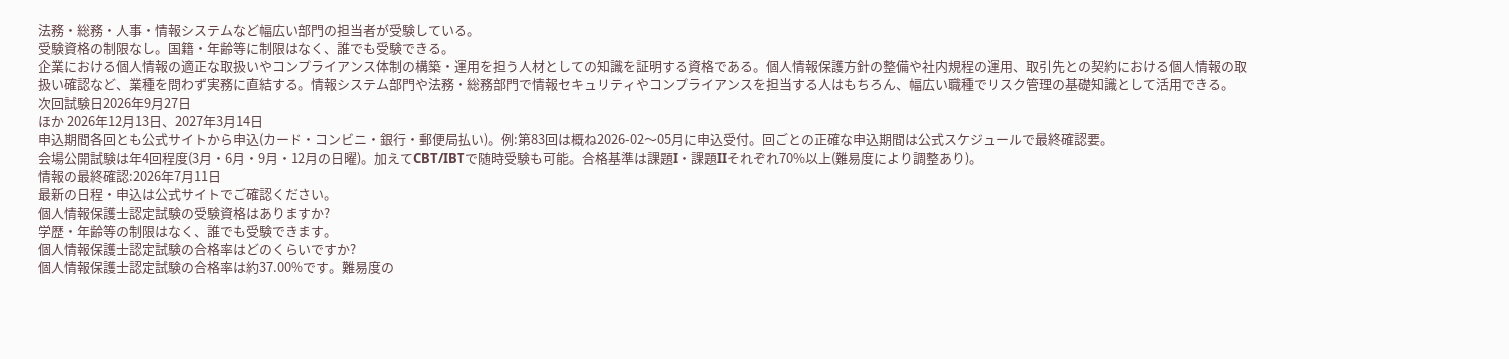法務・総務・人事・情報システムなど幅広い部門の担当者が受験している。
受験資格の制限なし。国籍・年齢等に制限はなく、誰でも受験できる。
企業における個人情報の適正な取扱いやコンプライアンス体制の構築・運用を担う人材としての知識を証明する資格である。個人情報保護方針の整備や社内規程の運用、取引先との契約における個人情報の取扱い確認など、業種を問わず実務に直結する。情報システム部門や法務・総務部門で情報セキュリティやコンプライアンスを担当する人はもちろん、幅広い職種でリスク管理の基礎知識として活用できる。
次回試験日2026年9月27日
ほか 2026年12月13日、2027年3月14日
申込期間各回とも公式サイトから申込(カード・コンビニ・銀行・郵便局払い)。例:第83回は概ね2026-02〜05月に申込受付。回ごとの正確な申込期間は公式スケジュールで最終確認要。
会場公開試験は年4回程度(3月・6月・9月・12月の日曜)。加えてCBT/IBTで随時受験も可能。合格基準は課題I・課題IIそれぞれ70%以上(難易度により調整あり)。
情報の最終確認:2026年7月11日
最新の日程・申込は公式サイトでご確認ください。
個人情報保護士認定試験の受験資格はありますか?
学歴・年齢等の制限はなく、誰でも受験できます。
個人情報保護士認定試験の合格率はどのくらいですか?
個人情報保護士認定試験の合格率は約37.00%です。難易度の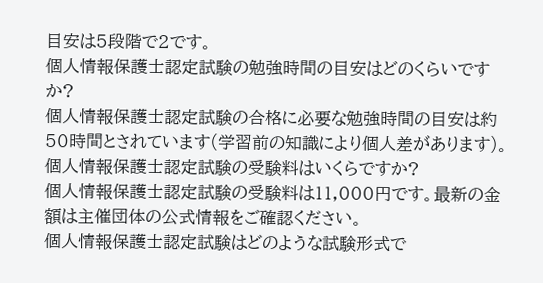目安は5段階で2です。
個人情報保護士認定試験の勉強時間の目安はどのくらいですか?
個人情報保護士認定試験の合格に必要な勉強時間の目安は約50時間とされています(学習前の知識により個人差があります)。
個人情報保護士認定試験の受験料はいくらですか?
個人情報保護士認定試験の受験料は11,000円です。最新の金額は主催団体の公式情報をご確認ください。
個人情報保護士認定試験はどのような試験形式で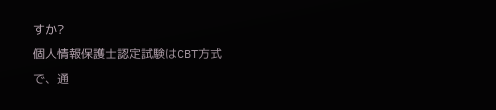すか?
個人情報保護士認定試験はCBT方式で、通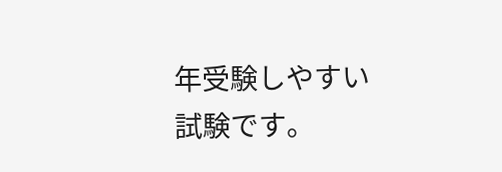年受験しやすい試験です。